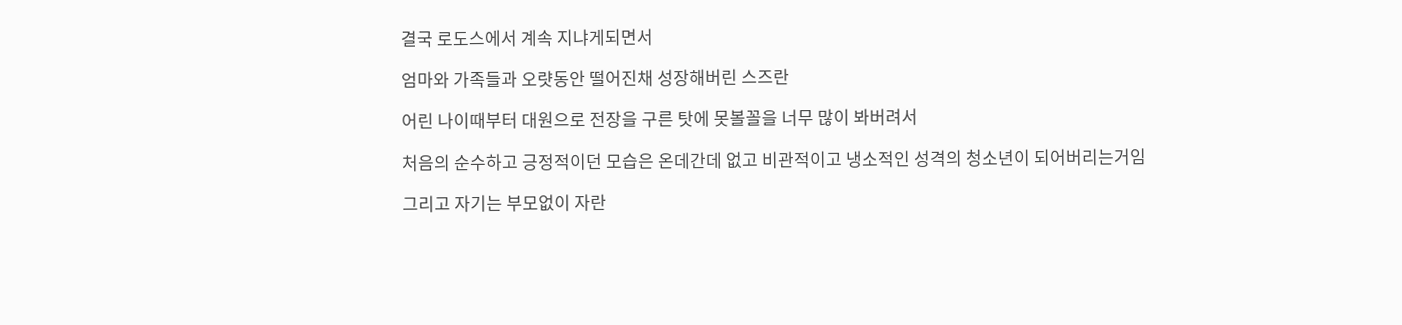결국 로도스에서 계속 지냐게되면서

엄마와 가족들과 오럇동안 떨어진채 성장해버린 스즈란

어린 나이때부터 대원으로 전장을 구른 탓에 못볼꼴을 너무 많이 봐버려서

처음의 순수하고 긍정적이던 모습은 온데간데 없고 비관적이고 냉소적인 성격의 청소년이 되어버리는거임

그리고 자기는 부모없이 자란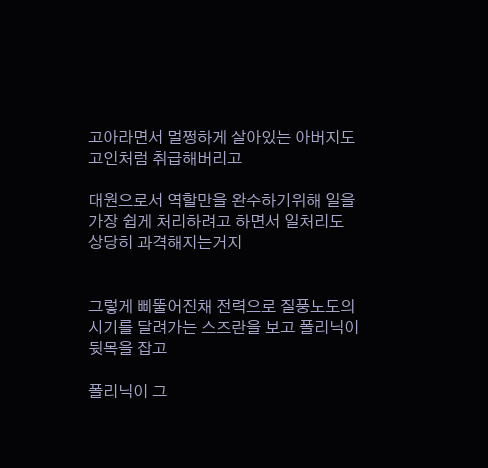고아라면서 멀쩡하게 살아있는 아버지도 고인처럼 취급해버리고

대원으로서 역할만을 완수하기위해 일을 가장 쉽게 처리하려고 하면서 일처리도 상당히 과격해지는거지


그렇게 삐뚤어진채 전력으로 질풍노도의 시기를 달려가는 스즈란을 보고 폴리닉이 뒷목을 잡고

폴리닉이 그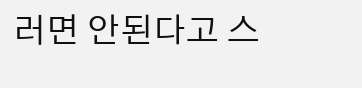러면 안된다고 스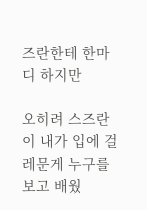즈란한테 한마디 하지만

오히려 스즈란이 내가 입에 걸레문게 누구를 보고 배웠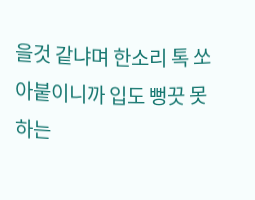을것 같냐며 한소리 톡 쏘아붙이니까 입도 뻥끗 못하는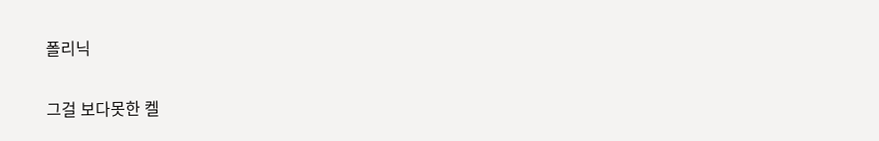폴리닉

그걸 보다못한 켈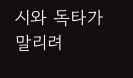시와 독타가 말리려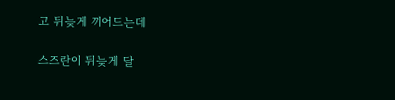고 뒤늦게 끼어드는데

스즈란이 뒤늦게 달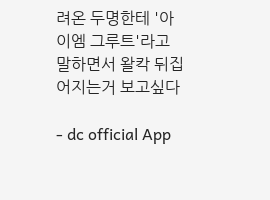려온 두명한테 '아이엠 그루트'라고 말하면서 왈칵 뒤집어지는거 보고싶다

- dc official App